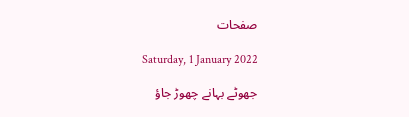صفحات

Saturday, 1 January 2022

جھوٹے بہانے چھوڑ جاؤ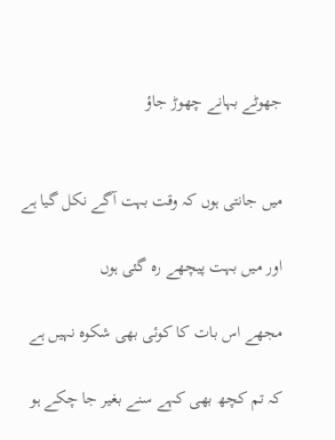جھوٹے بہانے چھوڑ جاؤ


میں جانتی ہوں کہ وقت بہت آگے نکل گیا ہے

اور میں بہت پیچھے رہ گئی ہوں

مجھے اس بات کا کوئی بھی شکوہ نہیں ہے

کہ تم کچھ بھی کہے سنے بغیر جا چکے ہو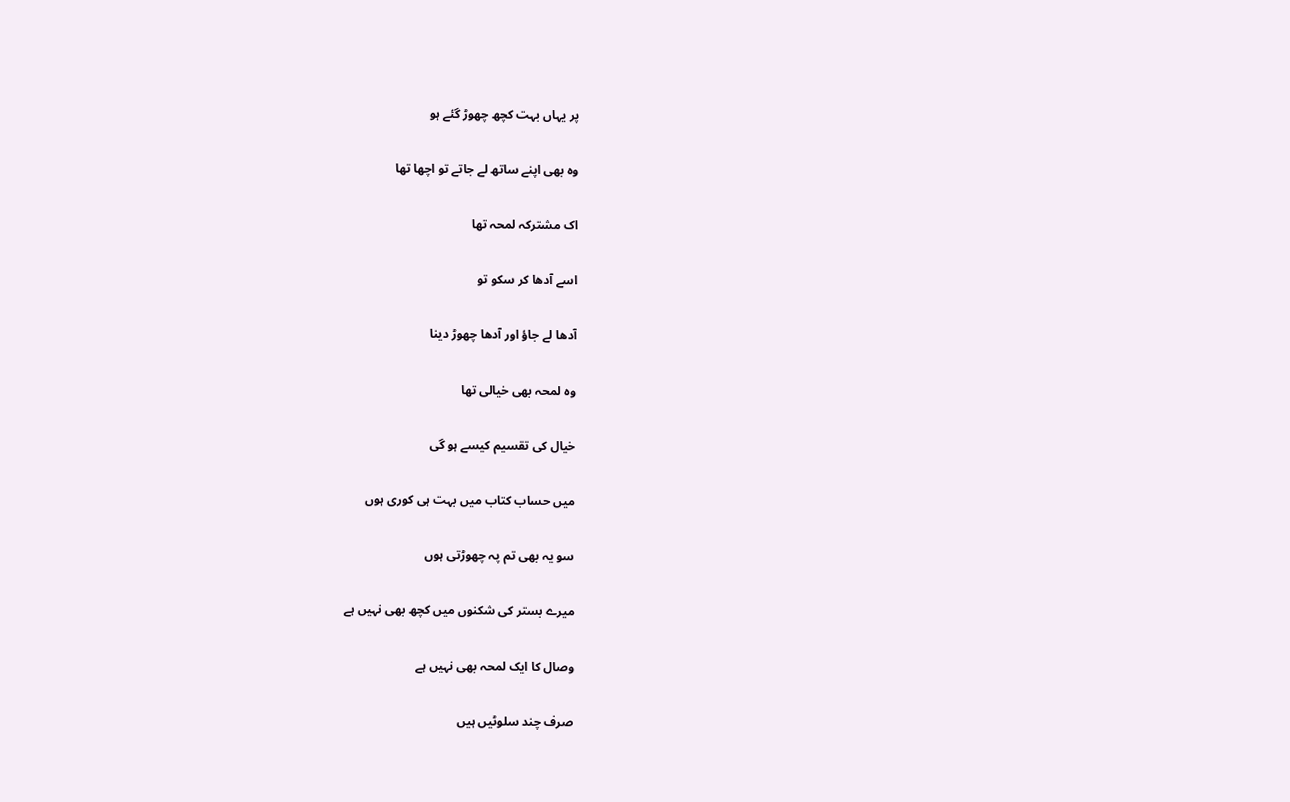پر یہاں بہت کچھ چھوڑ گئے ہو

وہ بھی اپنے ساتھ لے جاتے تو اچھا تھا

اک مشترکہ لمحہ تھا

اسے آدھا کر سکو تو

آدھا لے جاؤ اور آدھا چھوڑ دینا

وہ لمحہ بھی خیالی تھا

خیال کی تقسیم کیسے ہو گی

میں حساب کتاب میں بہت ہی کوری ہوں

سو یہ بھی تم پہ چھوڑتی ہوں

میرے بستر کی شکنوں میں کچھ بھی نہیں ہے

وصال کا ایک لمحہ بھی نہیں ہے

صرف چند سلوٹیں ہیں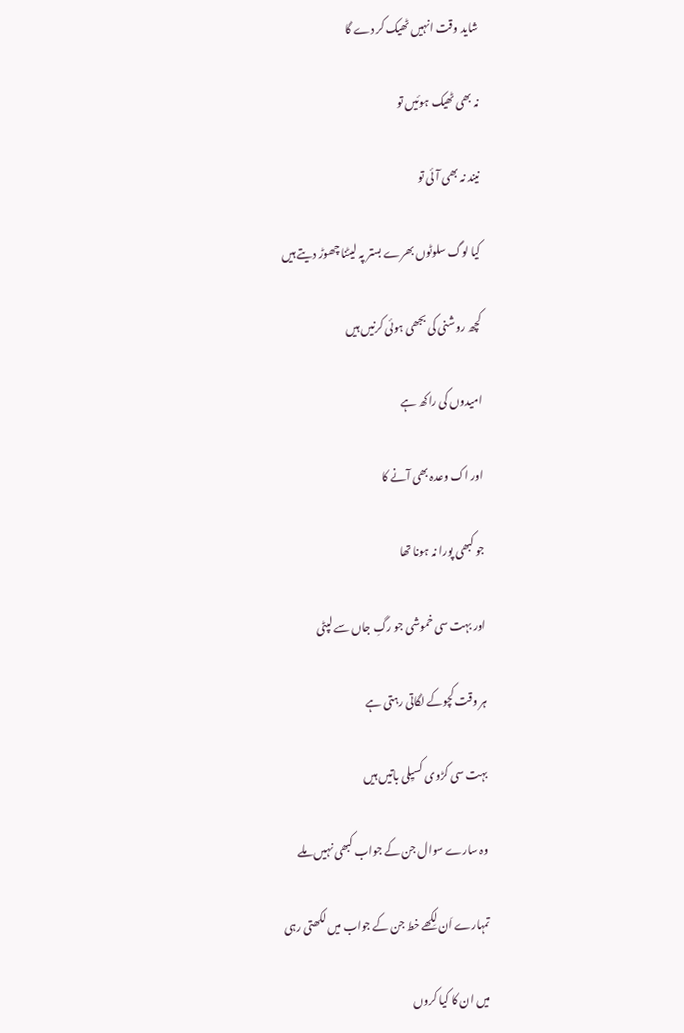شاید وقت انہیں ٹھیک کر دے گا

نہ بھی ٹھیک ہوئیں تو

نیند نہ بھی آئی تو

کیا لوگ سلوٹوں بھرے بستر پہ لیٹنا چھوڑ دیتے ہیں

کچھ روشنی کی بجھی ہوئی کرنیں ہیں

امیدوں کی راکھ ہے

اور اک وعدہ بھی آنے کا

جو کبھی پورا نہ ہونا تھا

اور بہت سی خموشی جو رگِ جاں سے لپٹی

ہر وقت کچوکے لگاتی رہتی ہے

بہت سی کڑوی کسیِلی باتیں ہیں

وہ سارے سوال جن کے جواب کبھی نہیں ملے

تمہارے اَن لِکھے خط جن کے جواب میں لکھتی رہی

میں ان کا کیا کروں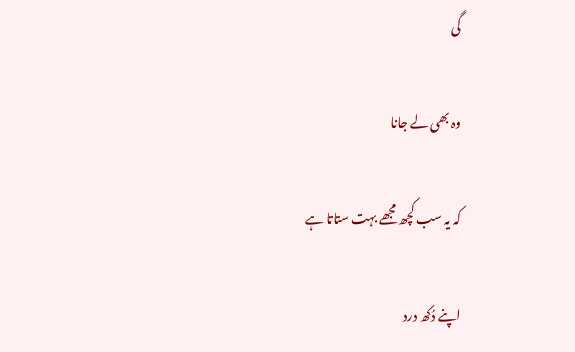گی

وہ بھی لے جانا

کہ یہ سب کچھ مجھے بہت ستاتا ہے

اپنے دُکھ درد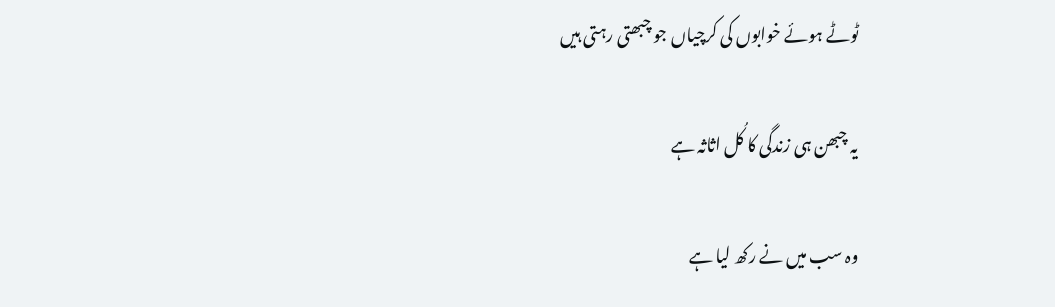ٹوٹے ہوئے خوابوں کی کرچیاں جو چبھتی رہتی ہیں

یہ چبھن ہی زندگی کا کُل اثاثہ ہے

وہ سب میں نے رکھ لیا ہے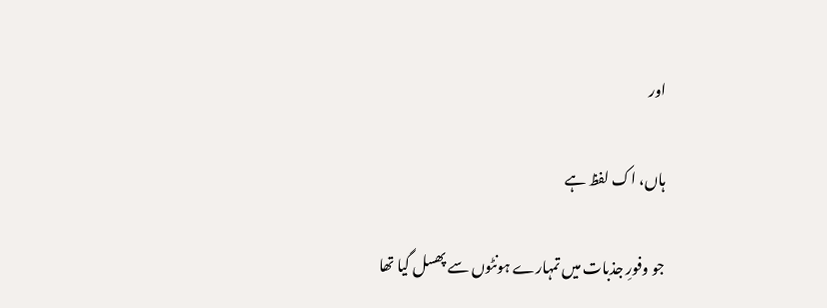اور

ہاں، اک لفظ ہے

جو وفورِ جذبات میں تمہارے ہونٹوں سے پھسل گیا تھا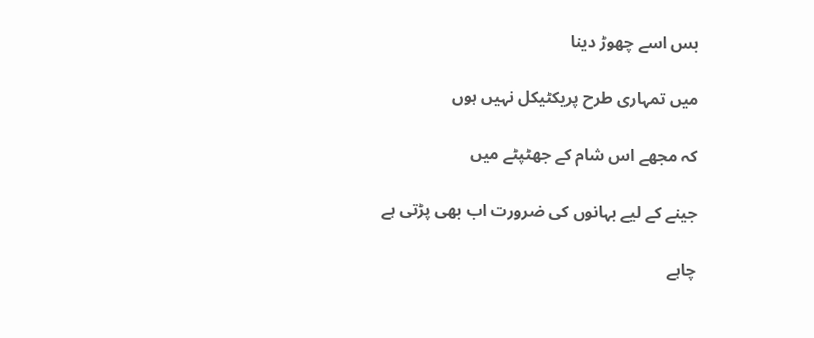بس اسے چھوڑ دینا

میں تمہاری طرح پریکٹیکل نہیں ہوں

کہ مجھے اس شام کے جھٹپٹے میں

جینے کے لیے بہانوں کی ضرورت اب بھی پڑتی ہے

چاہے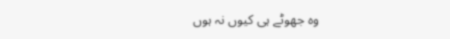وہ جھوٹے ہی کیوں نہ ہوں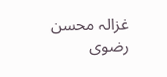غزالہ محسن رضوی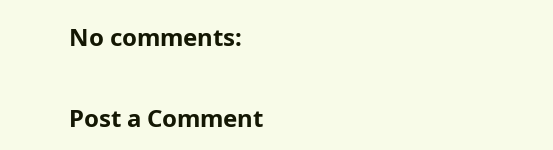No comments:

Post a Comment